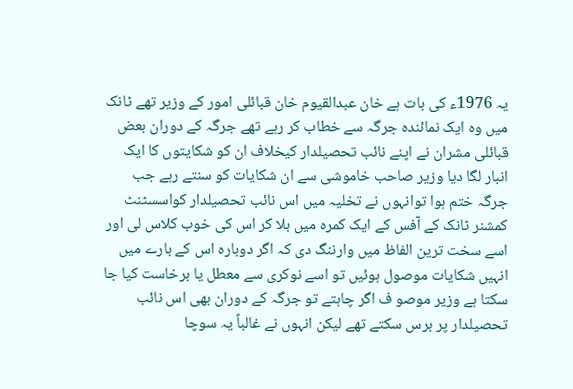یہ 1976ء کی بات ہے خان عبدالقیوم خان قبائلی امور کے وزیر تھے ٹانک میں وہ ایک نمائندہ جرگہ سے خطاب کر رہے تھے جرگہ کے دوران بعض قبائلی مشران نے اپنے نائب تحصیلدار کیخلاف ان کو شکایتوں کا ایک انبار لگا دیا وزیر صاحب خاموشی سے ان شکایات کو سنتے رہے جب جرگہ ختم ہوا توانہوں نے تخلیہ میں اس نائب تحصیلدار کواسسٹنٹ کمشنر ٹانک کے آفس کے ایک کمرہ میں بلا کر اس کی خوب کلاس لی اور اسے سخت ترین الفاظ میں وارننگ دی کہ اگر دوبارہ اس کے بارے میں انہیں شکایات موصول ہوئیں تو اسے نوکری سے معطل یا برخاست کیا جا سکتا ہے وزیر موصو ف اگر چاہتے تو جرگہ کے دوران بھی اس نائب تحصیلدار پر برس سکتے تھے لیکن انہوں نے غالباً یہ سوچا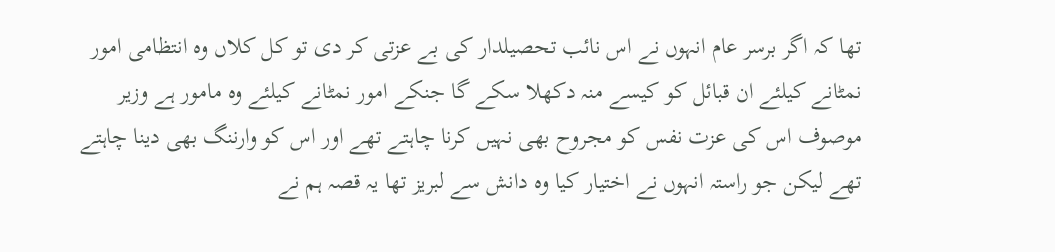تھا کہ اگر برسر عام انہوں نے اس نائب تحصیلدار کی بے عزتی کر دی تو کل کلاں وہ انتظامی امور نمٹانے کیلئے ان قبائل کو کیسے منہ دکھلا سکے گا جنکے امور نمٹانے کیلئے وہ مامور ہے وزیر موصوف اس کی عزت نفس کو مجروح بھی نہیں کرنا چاہتے تھے اور اس کو وارننگ بھی دینا چاہتے تھے لیکن جو راستہ انہوں نے اختیار کیا وہ دانش سے لبریز تھا یہ قصہ ہم نے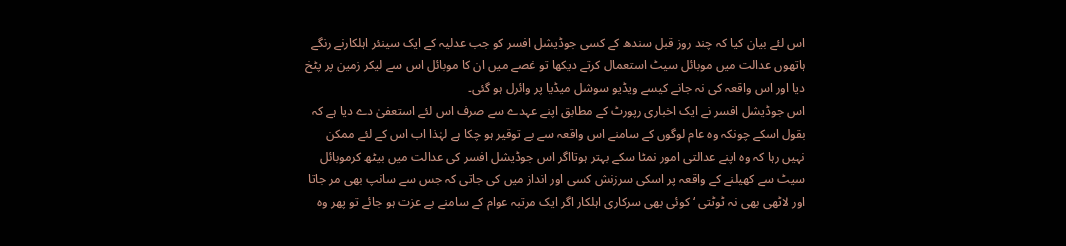اس لئے بیان کیا کہ چند روز قبل سندھ کے کسی جوڈیشل افسر کو جب عدلیہ کے ایک سینئر اہلکارنے رنگے ہاتھوں عدالت میں موبائل سیٹ استعمال کرتے دیکھا تو غصے میں ان کا موبائل اس سے لیکر زمین پر پٹخ دیا اور اس واقعہ کی نہ جانے کیسے ویڈیو سوشل میڈیا پر وائرل ہو گئی۔
اس جوڈیشل افسر نے ایک اخباری رپورٹ کے مطابق اپنے عہدے سے صرف اس لئے استعفیٰ دے دیا ہے کہ بقول اسکے چونکہ وہ عام لوگوں کے سامنے اس واقعہ سے بے توقیر ہو چکا ہے لہٰذا اب اس کے لئے ممکن نہیں رہا کہ وہ اپنے عدالتی امور نمٹا سکے بہتر ہوتااگر اس جوڈیشل افسر کی عدالت میں بیٹھ کرموبائل سیٹ سے کھیلنے کے واقعہ پر اسکی سرزنش کسی اور انداز میں کی جاتی کہ جس سے سانپ بھی مر جاتا اور لاٹھی بھی نہ ٹوٹتی ‘کوئی بھی سرکاری اہلکار اگر ایک مرتبہ عوام کے سامنے بے عزت ہو جائے تو پھر وہ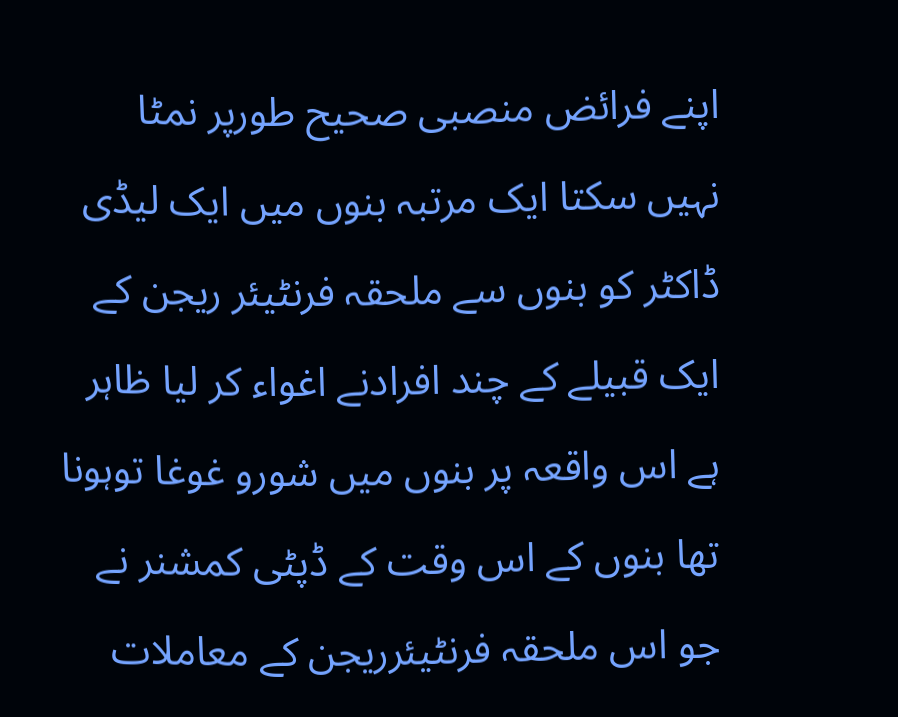اپنے فرائض منصبی صحیح طورپر نمٹا نہیں سکتا ایک مرتبہ بنوں میں ایک لیڈی ڈاکٹر کو بنوں سے ملحقہ فرنٹیئر ریجن کے ایک قبیلے کے چند افرادنے اغواء کر لیا ظاہر ہے اس واقعہ پر بنوں میں شورو غوغا توہونا تھا بنوں کے اس وقت کے ڈپٹی کمشنر نے جو اس ملحقہ فرنٹیئرریجن کے معاملات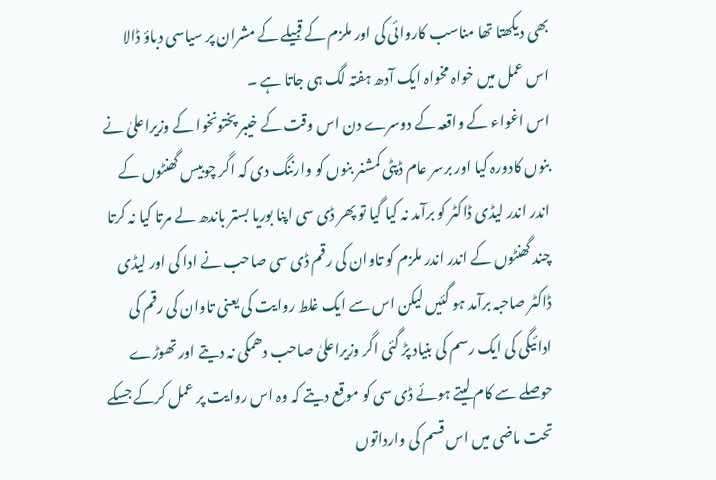بھی دیکھتا تھا مناسب کاروائی کی اور ملزم کے قبیلے کے مشران پر سیاسی دباؤ ڈالا اس عمل میں خواہ مخواہ ایک آدھ ہفتہ لگ ہی جاتا ہے ۔
اس اغواء کے واقعہ کے دوسرے دن اس وقت کے خیبر پختونخوا کے وزیراعلیٰ نے بنوں کادورہ کیا اور برسر عام ڈپٹی کمشنر بنوں کو وارننگ دی کہ اگر چوبیس گھنٹوں کے اندر اندر لیڈی ڈاکٹر کو برآمد نہ کیا گیا تو پھر ڈی سی اپنا بوریا بستر باندھ لے مرتا کیا نہ کرتا چند گھنٹوں کے اندر اندر ملزم کو تاوان کی رقم ڈی سی صاحب نے ادا کی اور لیڈی ڈاکٹر صاحبہ برآمد ہو گئیں لیکن اس سے ایک غلط روایت کی یعنی تاوان کی رقم کی ادائیگی کی ایک رسم کی بنیاد پڑ گئی اگر وزیراعلیٰ صاحب دھمکی نہ دیتے اور تھوڑے حوصلے سے کام لیتے ہوئے ڈی سی کو موقع دیتے کہ وہ اس روایت پر عمل کرکے جسکے تحت ماضی میں اس قسم کی وارداتوں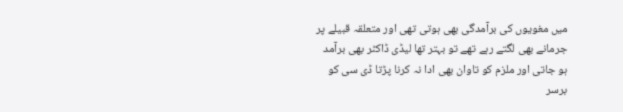میں مغویوں کی برآمدگی بھی ہوتی تھی اور متعلقہ قبیلے پر جرمانے بھی لگتے رہے تھے تو بہتر تھا لیڈی ڈاکٹر بھی برآمد ہو جاتی اور ملزم کو تاوان بھی ادا نہ کرنا پڑتا ڈی سی کو برسر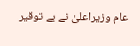عام وزیراعلیٰ نے بے توقیر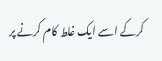کرکے اسے ایک غلط کام کرنے پر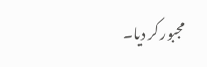مجبور کر دیا۔